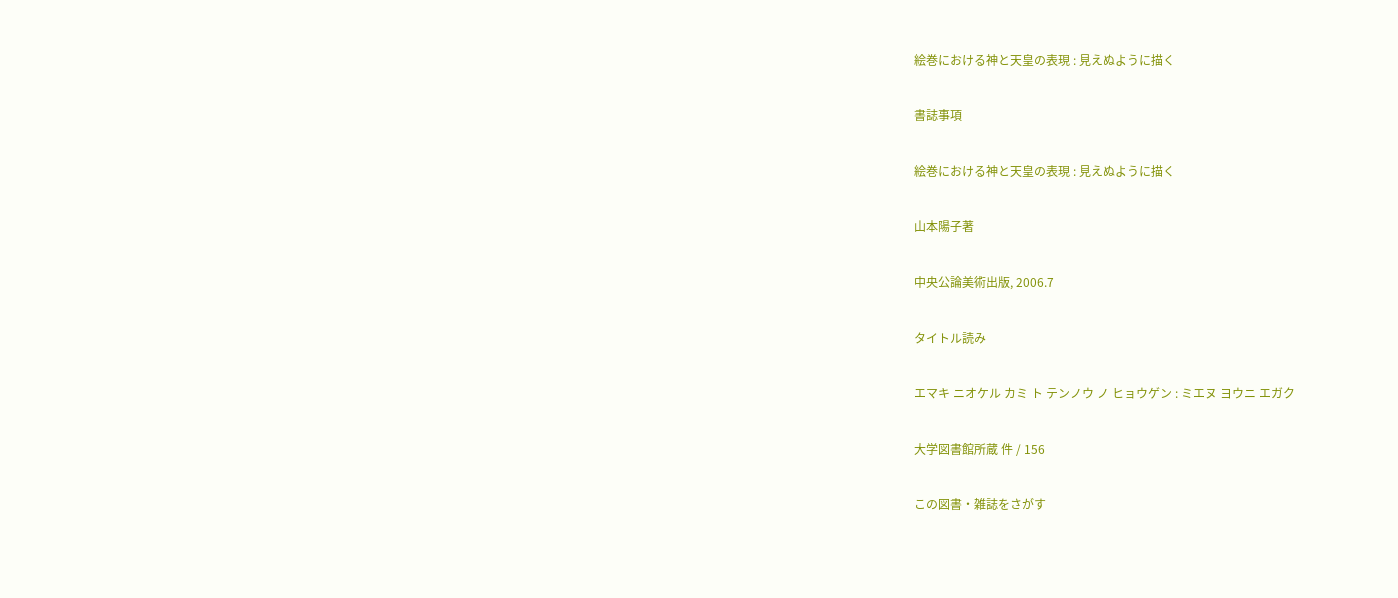絵巻における神と天皇の表現 : 見えぬように描く

書誌事項

絵巻における神と天皇の表現 : 見えぬように描く

山本陽子著

中央公論美術出版, 2006.7

タイトル読み

エマキ ニオケル カミ ト テンノウ ノ ヒョウゲン : ミエヌ ヨウニ エガク

大学図書館所蔵 件 / 156

この図書・雑誌をさがす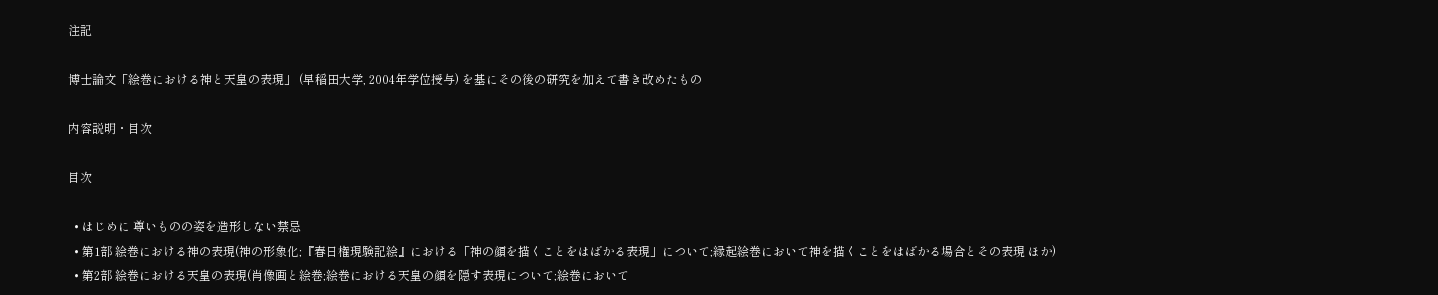注記

博士論文「絵巻における神と天皇の表現」 (早稲田大学, 2004年学位授与) を基にその後の研究を加えて書き改めたもの

内容説明・目次

目次

  • はじめに 尊いものの姿を造形しない禁忌
  • 第1部 絵巻における神の表現(神の形象化;『春日権現験記絵』における「神の顔を描くことをはばかる表現」について;縁起絵巻において神を描くことをはばかる場合とその表現 ほか)
  • 第2部 絵巻における天皇の表現(肖像画と絵巻;絵巻における天皇の顔を隠す表現について;絵巻において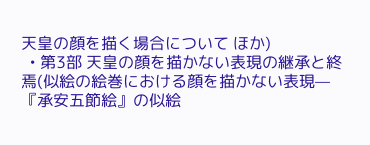天皇の顔を描く場合について ほか)
  • 第3部 天皇の顔を描かない表現の継承と終焉(似絵の絵巻における顔を描かない表現—『承安五節絵』の似絵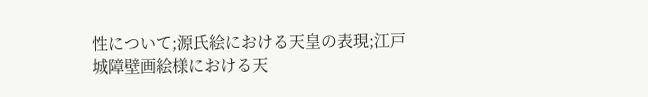性について;源氏絵における天皇の表現;江戸城障壁画絵様における天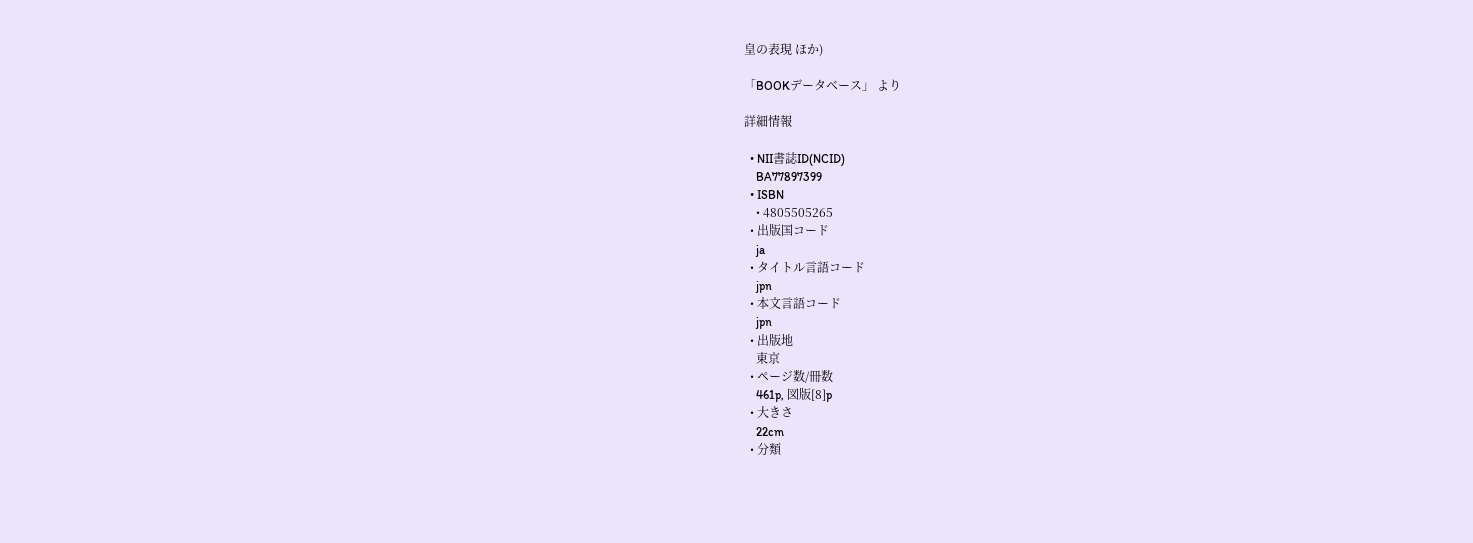皇の表現 ほか)

「BOOKデータベース」 より

詳細情報

  • NII書誌ID(NCID)
    BA77897399
  • ISBN
    • 4805505265
  • 出版国コード
    ja
  • タイトル言語コード
    jpn
  • 本文言語コード
    jpn
  • 出版地
    東京
  • ページ数/冊数
    461p, 図版[8]p
  • 大きさ
    22cm
  • 分類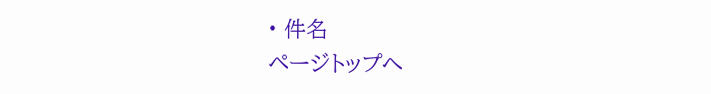• 件名
ページトップへ